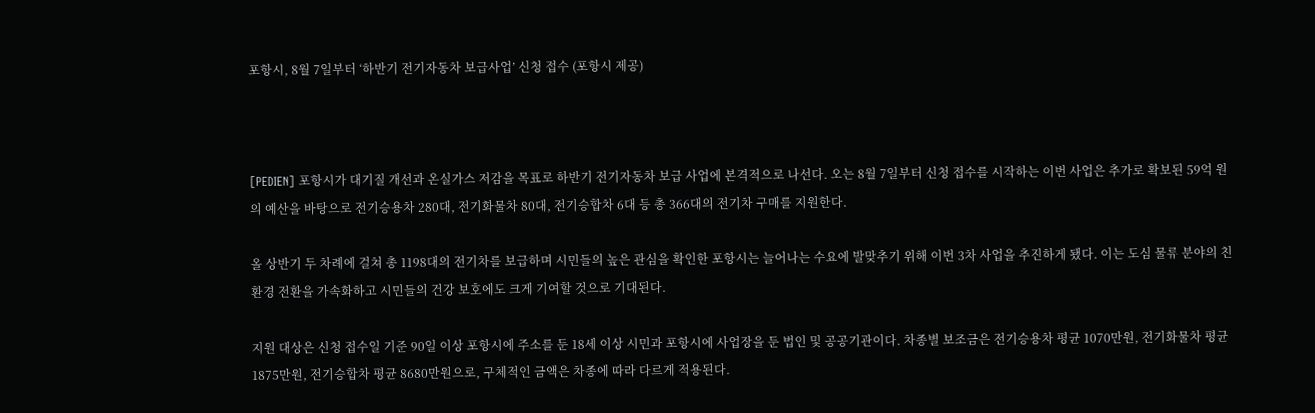포항시, 8월 7일부터 ‘하반기 전기자동차 보급사업’ 신청 접수 (포항시 제공)



[PEDIEN] 포항시가 대기질 개선과 온실가스 저감을 목표로 하반기 전기자동차 보급 사업에 본격적으로 나선다. 오는 8월 7일부터 신청 접수를 시작하는 이번 사업은 추가로 확보된 59억 원의 예산을 바탕으로 전기승용차 280대, 전기화물차 80대, 전기승합차 6대 등 총 366대의 전기차 구매를 지원한다.

올 상반기 두 차례에 걸쳐 총 1198대의 전기차를 보급하며 시민들의 높은 관심을 확인한 포항시는 늘어나는 수요에 발맞추기 위해 이번 3차 사업을 추진하게 됐다. 이는 도심 물류 분야의 친환경 전환을 가속화하고 시민들의 건강 보호에도 크게 기여할 것으로 기대된다.

지원 대상은 신청 접수일 기준 90일 이상 포항시에 주소를 둔 18세 이상 시민과 포항시에 사업장을 둔 법인 및 공공기관이다. 차종별 보조금은 전기승용차 평균 1070만원, 전기화물차 평균 1875만원, 전기승합차 평균 8680만원으로, 구체적인 금액은 차종에 따라 다르게 적용된다.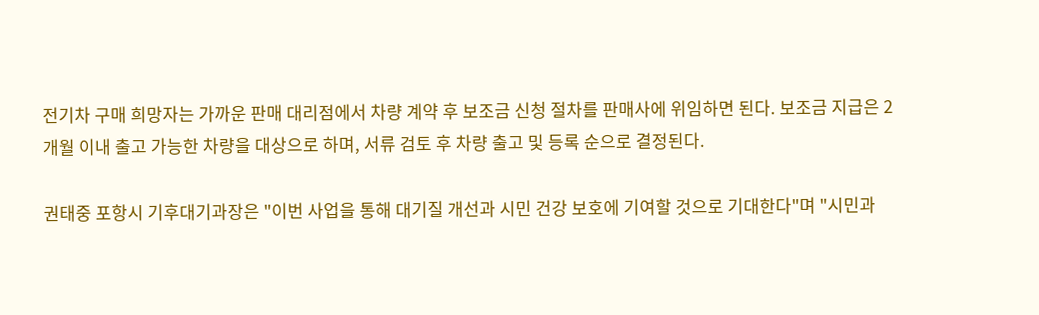전기차 구매 희망자는 가까운 판매 대리점에서 차량 계약 후 보조금 신청 절차를 판매사에 위임하면 된다. 보조금 지급은 2개월 이내 출고 가능한 차량을 대상으로 하며, 서류 검토 후 차량 출고 및 등록 순으로 결정된다.

권태중 포항시 기후대기과장은 "이번 사업을 통해 대기질 개선과 시민 건강 보호에 기여할 것으로 기대한다"며 "시민과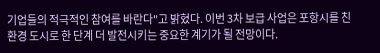기업들의 적극적인 참여를 바란다"고 밝혔다. 이번 3차 보급 사업은 포항시를 친환경 도시로 한 단계 더 발전시키는 중요한 계기가 될 전망이다.